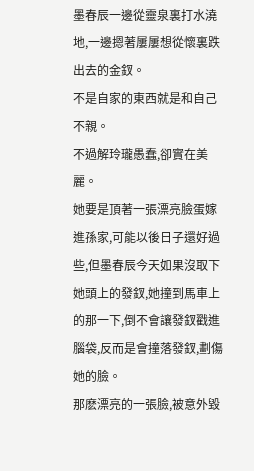墨春辰一邊從靈泉裏打水澆地,一邊摁著屢屢想從懷裏跌出去的金釵。
不是自家的東西就是和自己不親。
不過解玲瓏愚蠢,卻實在美麗。
她要是頂著一張漂亮臉蛋嫁進孫家,可能以後日子還好過些,但墨春辰今天如果沒取下她頭上的發釵,她撞到馬車上的那一下,倒不會讓發釵戳進腦袋,反而是會撞落發釵,劃傷她的臉。
那麽漂亮的一張臉,被意外毀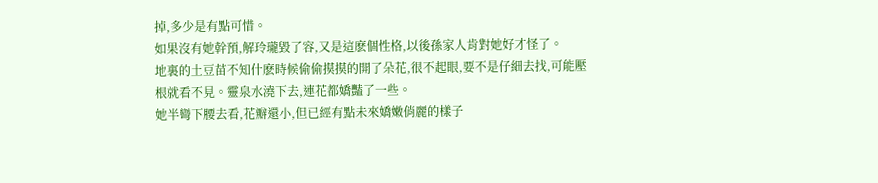掉,多少是有點可惜。
如果沒有她幹預,解玲瓏毀了容,又是這麽個性格,以後孫家人肯對她好才怪了。
地裏的土豆苗不知什麽時候偷偷摸摸的開了朵花,很不起眼,要不是仔細去找,可能壓根就看不見。靈泉水澆下去,連花都嬌豔了一些。
她半彎下腰去看,花瓣還小,但已經有點未來嬌嫩俏麗的樣子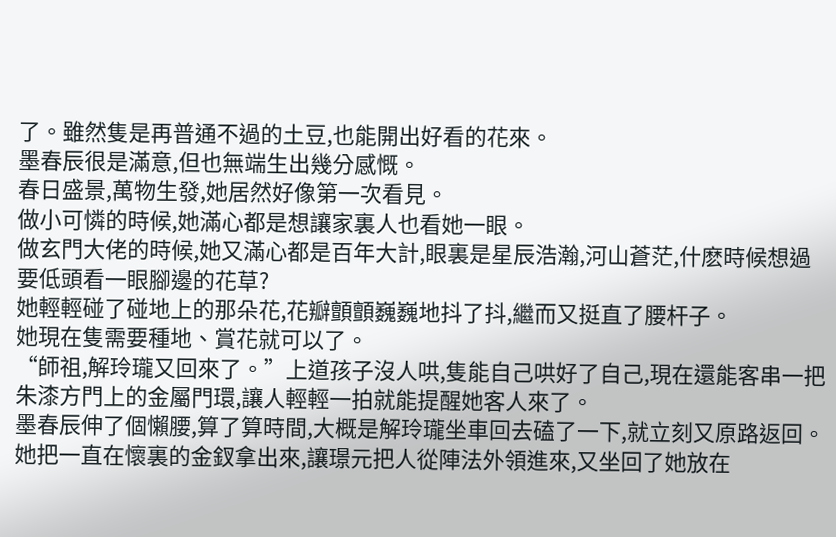了。雖然隻是再普通不過的土豆,也能開出好看的花來。
墨春辰很是滿意,但也無端生出幾分感慨。
春日盛景,萬物生發,她居然好像第一次看見。
做小可憐的時候,她滿心都是想讓家裏人也看她一眼。
做玄門大佬的時候,她又滿心都是百年大計,眼裏是星辰浩瀚,河山蒼茫,什麽時候想過要低頭看一眼腳邊的花草?
她輕輕碰了碰地上的那朵花,花瓣顫顫巍巍地抖了抖,繼而又挺直了腰杆子。
她現在隻需要種地、賞花就可以了。
“師祖,解玲瓏又回來了。”上道孩子沒人哄,隻能自己哄好了自己,現在還能客串一把朱漆方門上的金屬門環,讓人輕輕一拍就能提醒她客人來了。
墨春辰伸了個懶腰,算了算時間,大概是解玲瓏坐車回去磕了一下,就立刻又原路返回。
她把一直在懷裏的金釵拿出來,讓璟元把人從陣法外領進來,又坐回了她放在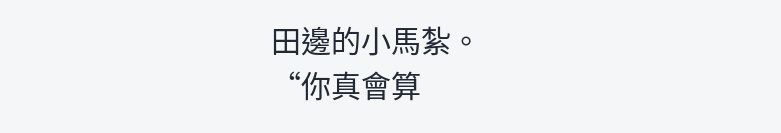田邊的小馬紮。
“你真會算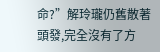命?”解玲瓏仍舊散著頭發,完全沒有了方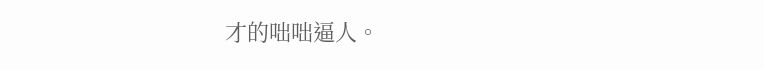才的咄咄逼人。